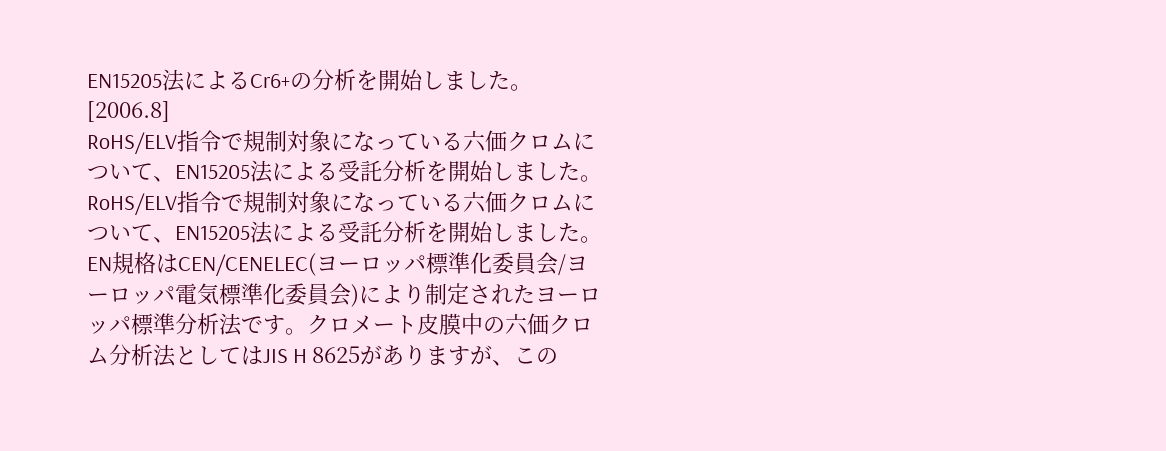EN15205法によるCr6+の分析を開始しました。 [2006.8]
RoHS/ELV指令で規制対象になっている六価クロムについて、EN15205法による受託分析を開始しました。
RoHS/ELV指令で規制対象になっている六価クロムについて、EN15205法による受託分析を開始しました。 EN規格はCEN/CENELEC(ヨーロッパ標準化委員会/ヨーロッパ電気標準化委員会)により制定されたヨーロッパ標準分析法です。クロメート皮膜中の六価クロム分析法としてはJIS H 8625がありますが、この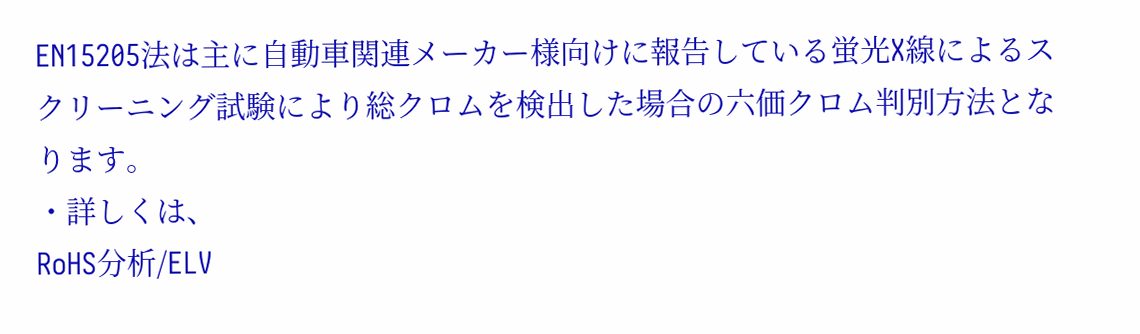EN15205法は主に自動車関連メーカー様向けに報告している蛍光X線によるスクリーニング試験により総クロムを検出した場合の六価クロム判別方法となります。
・詳しくは、
RoHS分析/ELV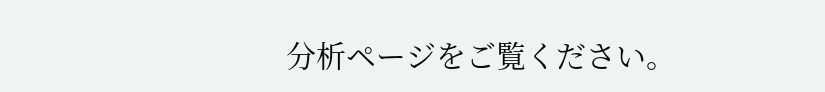分析ページをご覧ください。